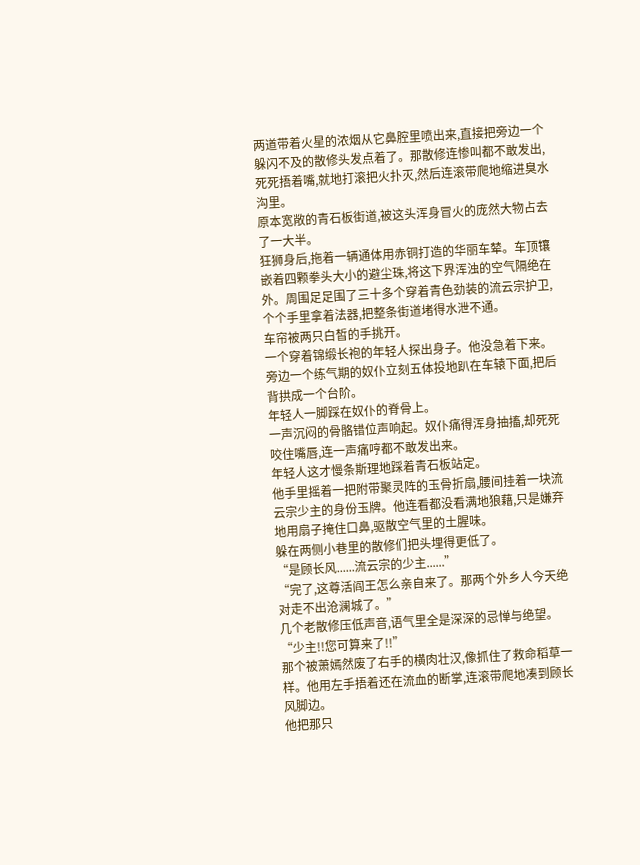两道带着火星的浓烟从它鼻腔里喷出来,直接把旁边一个躲闪不及的散修头发点着了。那散修连惨叫都不敢发出,死死捂着嘴,就地打滚把火扑灭,然后连滚带爬地缩进臭水沟里。
原本宽敞的青石板街道,被这头浑身冒火的庞然大物占去了一大半。
狂狮身后,拖着一辆通体用赤铜打造的华丽车辇。车顶镶嵌着四颗拳头大小的避尘珠,将这下界浑浊的空气隔绝在外。周围足足围了三十多个穿着青色劲装的流云宗护卫,个个手里拿着法器,把整条街道堵得水泄不通。
车帘被两只白皙的手挑开。
一个穿着锦缎长袍的年轻人探出身子。他没急着下来。旁边一个练气期的奴仆立刻五体投地趴在车辕下面,把后背拱成一个台阶。
年轻人一脚踩在奴仆的脊骨上。
一声沉闷的骨骼错位声响起。奴仆痛得浑身抽搐,却死死咬住嘴唇,连一声痛哼都不敢发出来。
年轻人这才慢条斯理地踩着青石板站定。
他手里摇着一把附带聚灵阵的玉骨折扇,腰间挂着一块流云宗少主的身份玉牌。他连看都没看满地狼藉,只是嫌弃地用扇子掩住口鼻,驱散空气里的土腥味。
躲在两侧小巷里的散修们把头埋得更低了。
“是顾长风......流云宗的少主......”
“完了,这尊活阎王怎么亲自来了。那两个外乡人今天绝对走不出沧澜城了。”
几个老散修压低声音,语气里全是深深的忌惮与绝望。
“少主!!您可算来了!!”
那个被萧嫣然废了右手的横肉壮汉,像抓住了救命稻草一样。他用左手捂着还在流血的断掌,连滚带爬地凑到顾长风脚边。
他把那只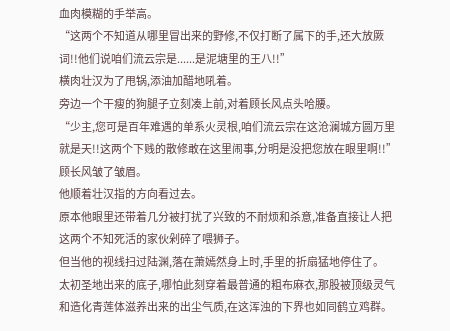血肉模糊的手举高。
“这两个不知道从哪里冒出来的野修,不仅打断了属下的手,还大放厥词!!他们说咱们流云宗是......是泥塘里的王八!!”
横肉壮汉为了甩锅,添油加醋地吼着。
旁边一个干瘦的狗腿子立刻凑上前,对着顾长风点头哈腰。
“少主,您可是百年难遇的单系火灵根,咱们流云宗在这沧澜城方圆万里就是天!!这两个下贱的散修敢在这里闹事,分明是没把您放在眼里啊!!”
顾长风皱了皱眉。
他顺着壮汉指的方向看过去。
原本他眼里还带着几分被打扰了兴致的不耐烦和杀意,准备直接让人把这两个不知死活的家伙剁碎了喂狮子。
但当他的视线扫过陆渊,落在萧嫣然身上时,手里的折扇猛地停住了。
太初圣地出来的底子,哪怕此刻穿着最普通的粗布麻衣,那股被顶级灵气和造化青莲体滋养出来的出尘气质,在这浑浊的下界也如同鹤立鸡群。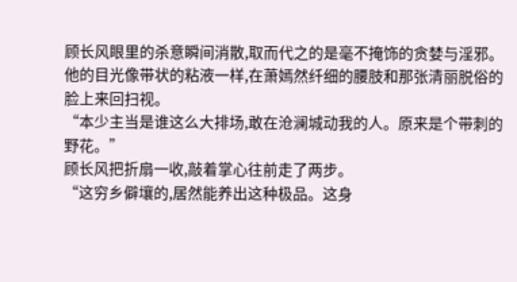顾长风眼里的杀意瞬间消散,取而代之的是毫不掩饰的贪婪与淫邪。
他的目光像带状的粘液一样,在萧嫣然纤细的腰肢和那张清丽脱俗的脸上来回扫视。
“本少主当是谁这么大排场,敢在沧澜城动我的人。原来是个带刺的野花。”
顾长风把折扇一收,敲着掌心往前走了两步。
“这穷乡僻壤的,居然能养出这种极品。这身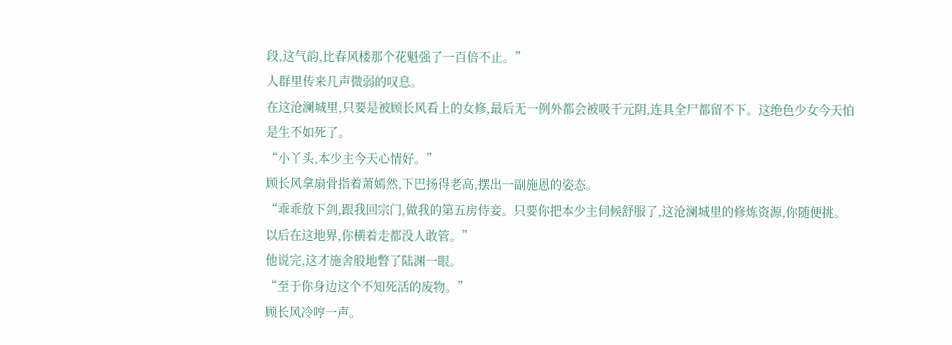段,这气韵,比春风楼那个花魁强了一百倍不止。”
人群里传来几声微弱的叹息。
在这沧澜城里,只要是被顾长风看上的女修,最后无一例外都会被吸干元阴,连具全尸都留不下。这绝色少女今天怕是生不如死了。
“小丫头,本少主今天心情好。”
顾长风拿扇骨指着萧嫣然,下巴扬得老高,摆出一副施恩的姿态。
“乖乖放下剑,跟我回宗门,做我的第五房侍妾。只要你把本少主伺候舒服了,这沧澜城里的修炼资源,你随便挑。以后在这地界,你横着走都没人敢管。”
他说完,这才施舍般地瞥了陆渊一眼。
“至于你身边这个不知死活的废物。”
顾长风冷哼一声。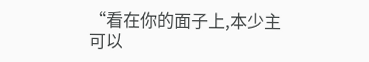“看在你的面子上,本少主可以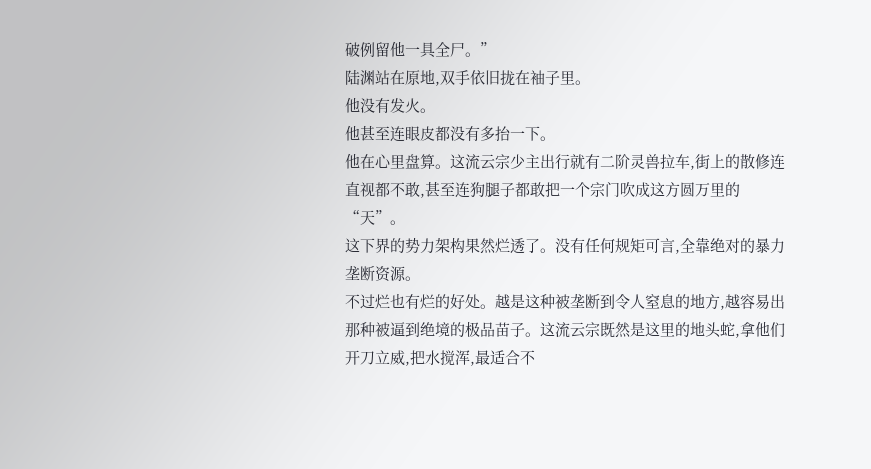破例留他一具全尸。”
陆渊站在原地,双手依旧拢在袖子里。
他没有发火。
他甚至连眼皮都没有多抬一下。
他在心里盘算。这流云宗少主出行就有二阶灵兽拉车,街上的散修连直视都不敢,甚至连狗腿子都敢把一个宗门吹成这方圆万里的“天”。
这下界的势力架构果然烂透了。没有任何规矩可言,全靠绝对的暴力垄断资源。
不过烂也有烂的好处。越是这种被垄断到令人窒息的地方,越容易出那种被逼到绝境的极品苗子。这流云宗既然是这里的地头蛇,拿他们开刀立威,把水搅浑,最适合不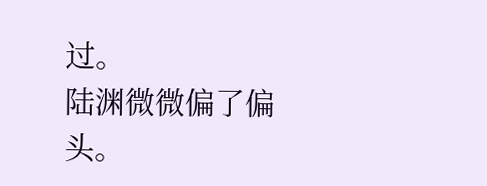过。
陆渊微微偏了偏头。